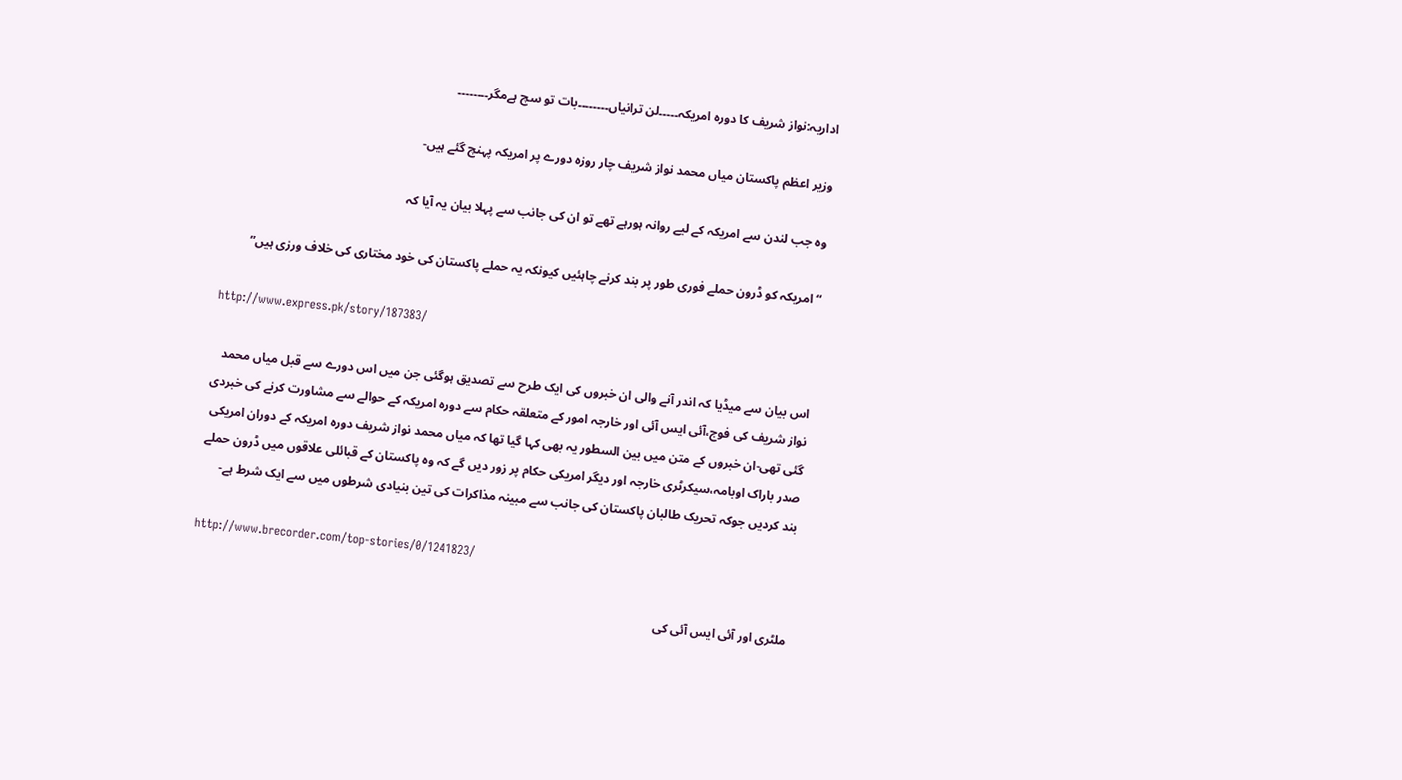اداریہ:نواز شریف کا دورہ امریکہ۔۔۔۔۔لن ترانیاں۔۔۔۔۔۔۔۔بات تو سچ ہےمگر۔۔۔۔۔۔۔۔

وزیر اعظم پاکستان میاں محمد نواز شریف چار روزہ دورے پر امریکہ پہنچ گئے ہیں-

وہ جب لندن سے امریکہ کے لیے روانہ ہورہے تھے تو ان کی جانب سے پہلا بیان یہ آیا کہ

“امریکہ کو ڈرون حملے فوری طور پر بند کرنے چاہئیں کیونکہ یہ حملے پاکستان کی خود مختاری کی خلاف ورزی ہیں”

http://www.express.pk/story/187383/

اس بیان سے میڈیا کہ اندر آنے والی ان خبروں کی ایک طرح سے تصدیق ہوگئی جن میں اس دورے سے قبل میاں محمد نواز شریف کی فوج،آئی ایس آئی اور خارجہ امور کے متعلقہ حکام سے دورہ امریکہ کے حوالے سے مشاورت کرنے کی خبردی گئی تھی-ان خبروں کے متن میں بین السطور یہ بھی کہا گیا تھا کہ میاں محمد نواز شریف دورہ امریکہ کے دوران امریکی صدر باراک اوبامہ،سیکرٹری خارجہ اور دیگر امریکی حکام پر زور دیں گے کہ وہ پاکستان کے قبائلی علاقوں میں ڈرون حملے بند کردیں جوکہ تحریک طالبان پاکستان کی جانب سے مبینہ مذاکرات کی تین بنیادی شرطوں میں سے ایک شرط ہے-

http://www.brecorder.com/top-stories/0/1241823/

ملٹری اور آئی ایس آئی کی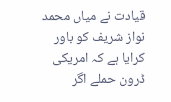قیادت نے میاں محمد نواز شریف کو باور کرایا ہے کہ امریکی ڈرون حملے اگر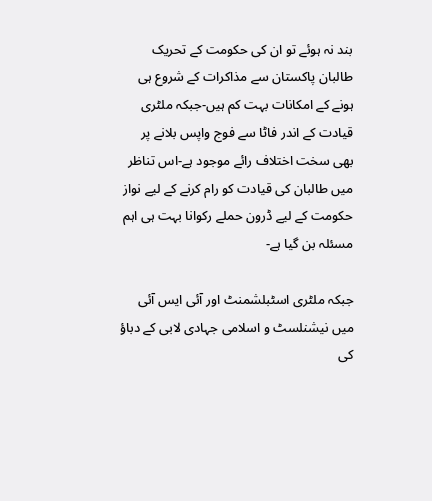بند نہ ہوئے تو ان کی حکومت کے تحریک طالبان پاکستان سے مذاکرات کے شروع ہی ہونے کے امکانات بہت کم ہیں-جبکہ ملٹری قیادت کے اندر فاٹا سے فوج واپس بلانے پر بھی سخت اختلاف رائے موجود ہے-اس تناظر میں طالبان کی قیادت کو رام کرنے کے لیے نواز حکومت کے لیے ڈرون حملے رکوانا بہت ہی اہم مسئلہ بن گیا ہے-

جبکہ ملٹری اسٹبلشمنٹ اور آئی ایس آئی میں نیشنلسٹ و اسلامی جہادی لابی کے دباؤ کی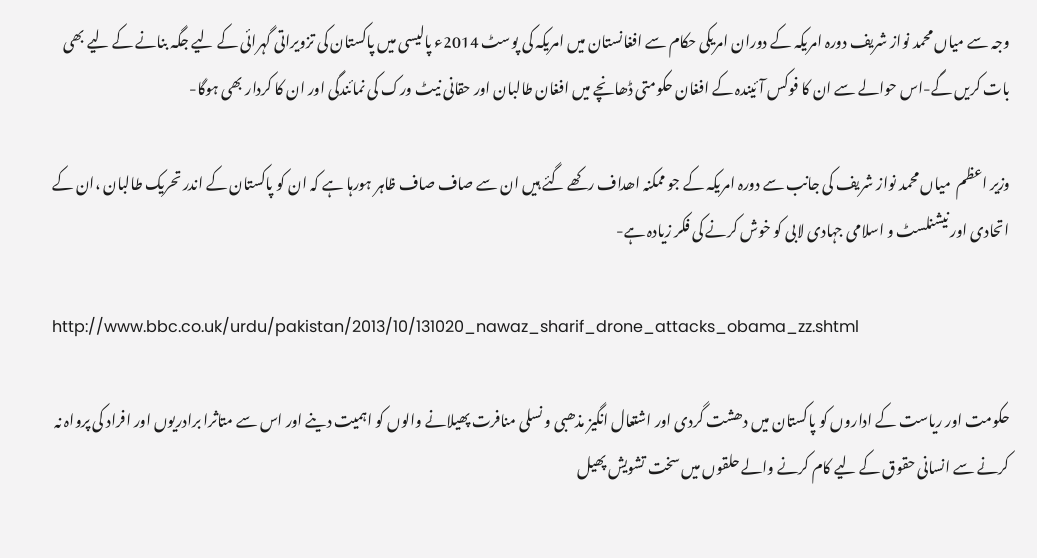وجہ سے میاں محمد نواز شریف دورہ امریکہ کے دوران امریکی حکام سے افغانستان میں امریکہ کی پوسٹ 2014ء پالیسی میں پاکستان کی تزویراتی گہرائی کے لیے جگہ بنانے کے لیے بھی بات کریں گے-اس حوالے سے ان کا فوکس آئیندہ کے افغان حکومتی ڈھانچے میں افغان طالبان اور حقانی نیٹ ورک کی نمائندگی اور ان کا کردار بھی ہوگا-

وزیر اعظم  میاں محمد نواز شریف کی جانب سے دورہ امریکہ کے جو ممکنہ اھداف رکھے گئے ہیں ان سے صاف صاف ظاہر ہورہا ہے کہ ان کو پاکستان کے اندر تحریک طالبان ،ان کے اتحادی اور نیشنلسٹ و اسلامی جہادی لابی کو خوش کرنے کی فکر زیادہ ہے-

http://www.bbc.co.uk/urdu/pakistan/2013/10/131020_nawaz_sharif_drone_attacks_obama_zz.shtml

حکومت اور ریاست کے اداروں کو پاکستان میں دھشت گردی اور اشتعال انگیز مذھبی و نسلی منافرت پھیلانے والوں کو اہمیت دینے اور اس سے متاثرا برادریوں اور افراد کی پرواہ نہ کرنے سے انسانی حقوق کے لیے کام کرنے والے حلقوں میں سخت تشویش پھیل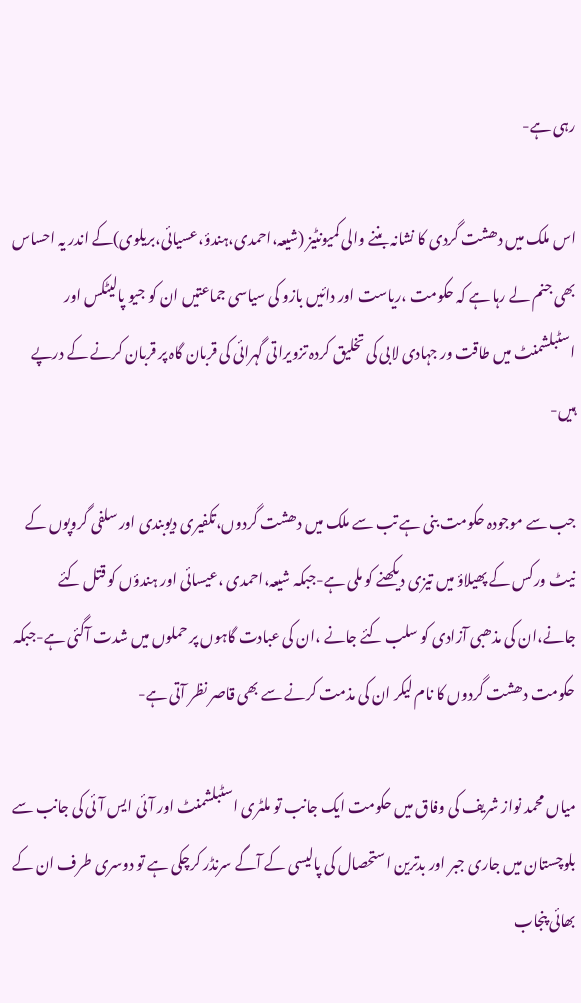رہی ہے-

اس ملک میں دھشت گردی کا نشانہ بننے والی کمیونٹیز (شیعہ،احمدی،ہندؤ،عسیائی،بریلوی)کے اندر یہ احساس بھی جنم لے رہا ہے کہ حکومت ،ریاست اور دائیں بازو کی سیاسی جماعتیں ان کو جیو پالیٹکس اور اسٹبلشمنٹ میں طاقت ور جہادی لابی کی تخلیق کردہ تزویراتی گہرائی کی قربان گاہ پر قربان کرنے کے درپے ہیں-

جب سے موجودہ حکومت بنی ہے تب سے ملک میں دھشت گردوں،تکفیری دیوبندی اور سلفی گروپوں کے نیٹ ورکس کے پھیلاؤ میں تیزی دیکھنے کو ملی ہے-جبکہ شیعہ،احمدی ،عیسائی اور ہندؤں کو قتل کئے جانے،ان کی مذھبی آزادی کو سلب کئے جانے ،ان کی عبادت گاہوں پر حملوں میں شدت آگئی ہے-جبکہ حکومت دھشت گردوں کا نام لیکر ان کی مذمت کرنے سے بھی قاصر نظر آتی ہے-

میاں محمد نواز شریف کی وفاق میں حکومت ایک جانب تو ملٹری اسٹبلشمنٹ اور آئی ایس آئی کی جانب سے بلوچستان میں جاری جبر اور بدترین استحصال کی پالیسی کے آگے سرنڈر کرچکی ہے تو دوسری طرف ان کے بھائی پنجاب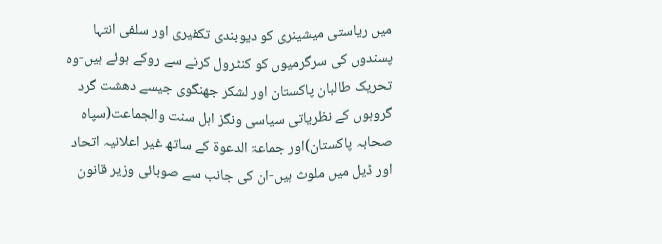میں ریاستی میشینری کو دیوبندی تکفیری اور سلفی انتہا پسندوں کی سرگرمیوں کو کنٹرول کرنے سے روکے ہوئے ہیں-وہ تحریک طالبان پاکستان اور لشکر جھنگوی جیسے دھشت گرد گروہوں کے نظریاتی سیاسی ونگز اہل سنت والجماعت(سپاہ صحابہ پاکستان)اور جماعۃ الدعوۃ کے ساتھ غیر اعلانیہ اتحاد اور ڈیل میں ملوث ہیں-ان کی جانب سے صوبائی وزیر قانون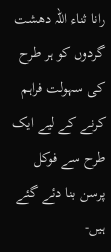رانا ثناء اللہ دھشت گردوں کو ہر طرح کی سہولت فراہم کرنے کے لیے ایک طرح سے فوکل پرسن بنا دئے گئے ہیں-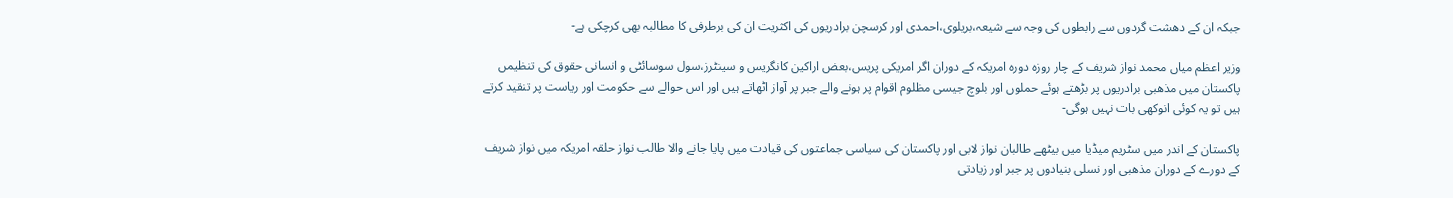جبکہ ان کے دھشت گردوں سے رابطوں کی وجہ سے شیعہ،بریلوی،احمدی اور کرسچن برادریوں کی اکثریت ان کی برطرفی کا مطالبہ بھی کرچکی ہے-

وزیر اعظم میاں محمد نواز شریف کے چار روزہ دورہ امریکہ کے دوران اگر امریکی پریس،بعض اراکین کانگریس و سینٹرز،سول سوسائٹی و انسانی حقوق کی تنظیمں پاکستان میں مذھبی برادریوں پر بڑھتے ہوئے حملوں اور بلوچ جیسی مظلوم اقوام پر ہونے والے جبر پر آواز اٹھاتے ہیں اور اس حوالے سے حکومت اور ریاست پر تنقید کرتے ہیں تو یہ کوئی انوکھی بات نہیں ہوگی-

پاکستان کے اندر میں سٹریم میڈیا میں بیٹھے طالبان نواز لابی اور پاکستان کی سیاسی جماعتوں کی قیادت میں پایا جانے والا طالب نواز حلقہ امریکہ میں نواز شریف کے دورے کے دوران مذھبی اور نسلی بنیادوں پر جبر اور زیادتی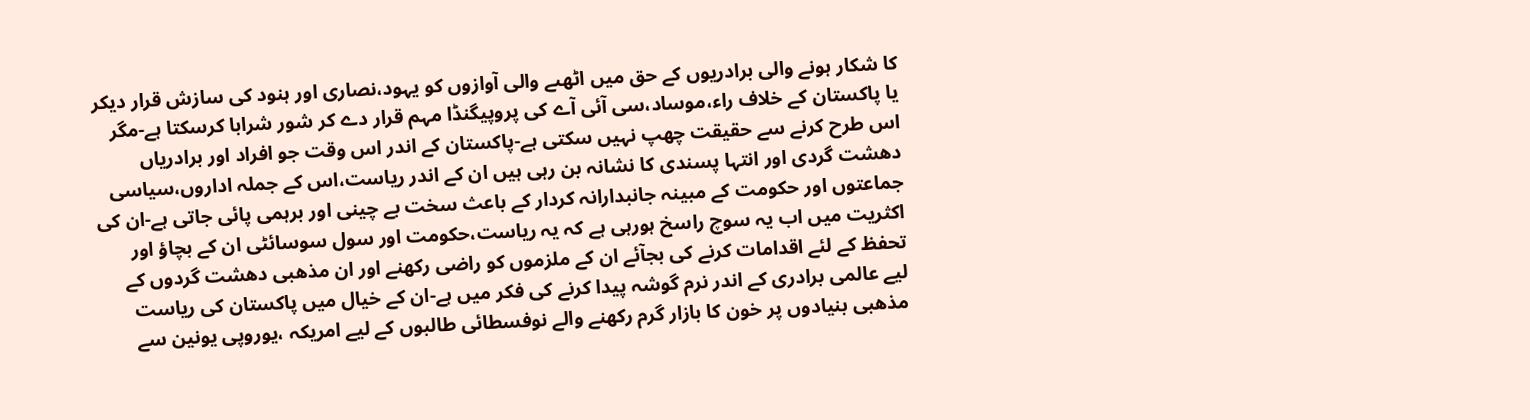کا شکار ہونے والی برادریوں کے حق میں اٹھںے والی آوازوں کو یہود،نصاری اور ہنود کی سازش قرار دیکر یا پاکستان کے خلاف راء،موساد،سی آئی آے کی پروپیگنڈا مہم قرار دے کر شور شرابا کرسکتا ہے-مگر اس طرح کرنے سے حقیقت چھپ نہیں سکتی ہے-پاکستان کے اندر اس وقت جو افراد اور برادریاں دھشت گردی اور انتہا پسندی کا نشانہ بن رہی ہیں ان کے اندر ریاست،اس کے جملہ اداروں،سیاسی جماعتوں اور حکومت کے مبینہ جانبدارانہ کردار کے باعث سخت بے چینی اور برہمی پائی جاتی ہے-ان کی اکثریت میں اب یہ سوچ راسخ ہورہی ہے کہ یہ ریاست،حکومت اور سول سوسائٹی ان کے بچاؤ اور تحفظ کے لئے اقدامات کرنے کی بجآئے ان کے ملزموں کو راضی رکھنے اور ان مذھبی دھشت گردوں کے لیے عالمی برادری کے اندر نرم گوشہ پیدا کرنے کی فکر میں ہے-ان کے خيال میں پاکستان کی ریاست مذھبی بنیادوں پر خون کا بازار گرم رکھنے والے نوفسطائی طالبوں کے لیے امریکہ ،یوروپی یونین سے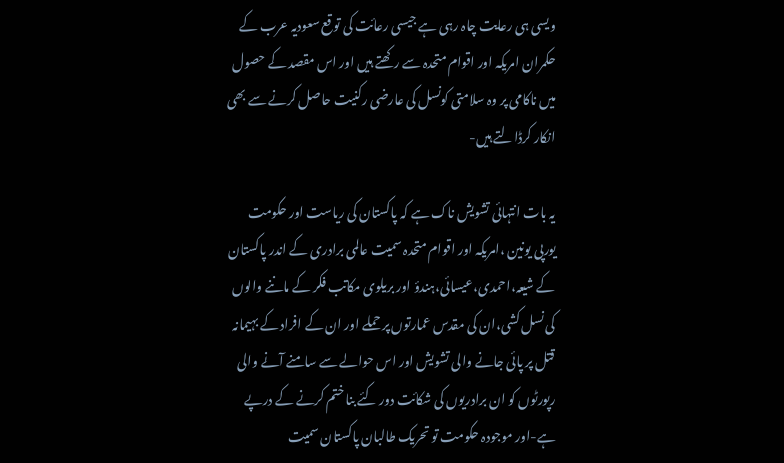ویسی ہی رعايت چاہ رہی ہے جیسی رعائت کی توقع سعودیہ عرب کے حکمران امریکہ اور اقوام متحدہ سے رکھتے ہیں اور اس مقصد کے حصول میں ناکامی پر وہ سلامتی کونسل کی عارضی رکنیت حاصل کرنے سے بھی انکار کرڈالتے ہیں-

یہ بات انتہائی تشویش ناک ہے کہ پاکستان کی ریاست اور حکومت یورپی یونین ،امریکہ اور اقوام متحدہ سمیت عالمی برادری کے اندر پاکستان کے شیعہ،احمدی،عیسائی،ہندؤ اور بریلوی مکاتب فکر کے ماننے والوں کی نسل کشی،ان کی مقدس عمارتوں پر حملے اور ان کے افراد کے بہیمانہ قتل پر پائی جانے والی تشویش اور اس حوالے سے سامنے آنے والی رپورٹوں کو ان برادریوں کی شکائت دور کئے بنا ختم کرنے کے درپے ہے-اور موجودہ حکومت تو تحریک طالبان پاکستان سمیت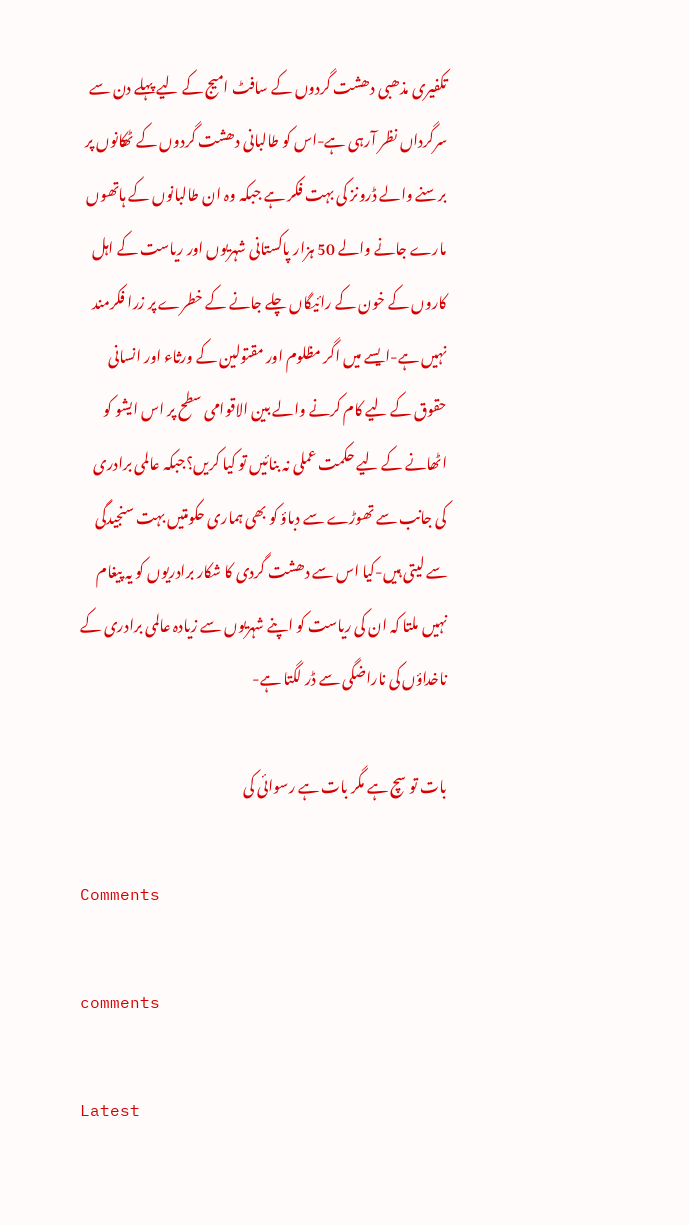تکفیری مذھبی دھشت گردوں کے سافٹ امیج کے لیے پہلے دن سے سرگرداں نظر آرہی ہے-اس کو طالبانی دھشت گردوں کے ٹھکانوں پر برسنے والے ڈرونز کی بہت فکر ہے جبکہ وہ ان طالبانوں کے ہاتھوں مارے جانے والے 50 ہزار پاکستانی شہریوں اور ریاست کے اہل کاروں کے خون کے رائیگاں چلے جانے کے خطرے پر زرا فکرمند نہیں ہے-ایسے میں اگر مظلوم اور مقتولین کے ورثاء اور انسانی حقوق کے لیے کام کرنے والے بین الاقوامی سطح پر اس ایشو کو اٹھانے کے لیے حکمت عملی نہ بنائیں تو کیا کریں؟جبکہ عالمی برادری کی جانب سے تھوڑے سے دباؤ کو بھی ہماری حکومتیں بہت سنجیدگی سے لیتی ہیں-کیا اس سے دھشت گردی کا شکار برادریوں کو یہ پیغام نہیں ملتا کہ ان کی ریاست کو اپنے شہریوں سے زیادہ عالمی برادری کے ناخداؤں کی ناراضگی سے ڈر لگتا ہے-

بات تو سچ ہے مگر بات ہے رسوائی کی

Comments

comments

Latest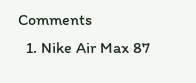Comments
  1. Nike Air Max 87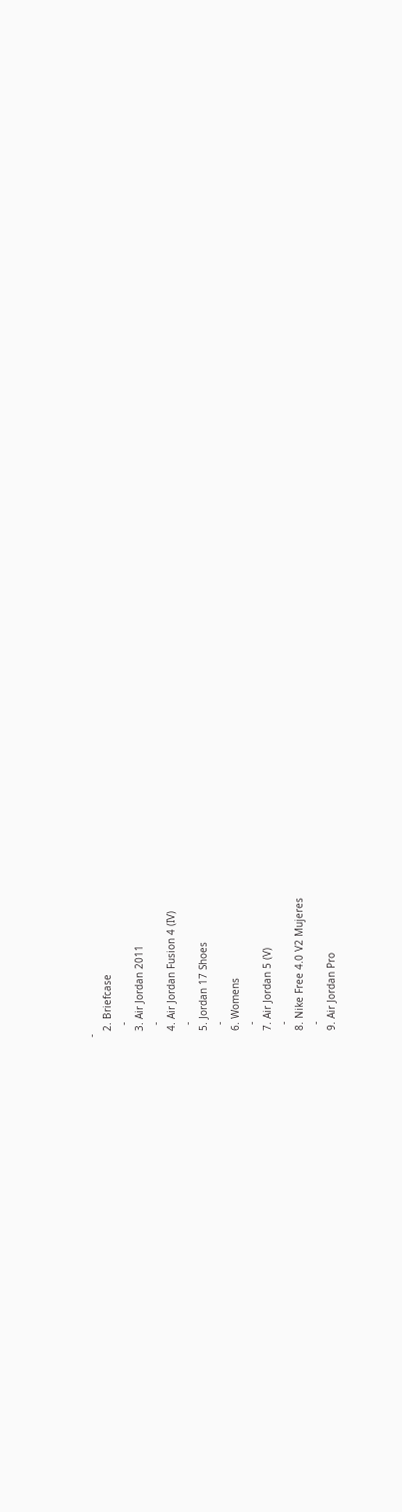-
  2. Briefcase
    -
  3. Air Jordan 2011
    -
  4. Air Jordan Fusion 4 (IV)
    -
  5. Jordan 17 Shoes
    -
  6. Womens
    -
  7. Air Jordan 5 (V)
    -
  8. Nike Free 4.0 V2 Mujeres
    -
  9. Air Jordan Pro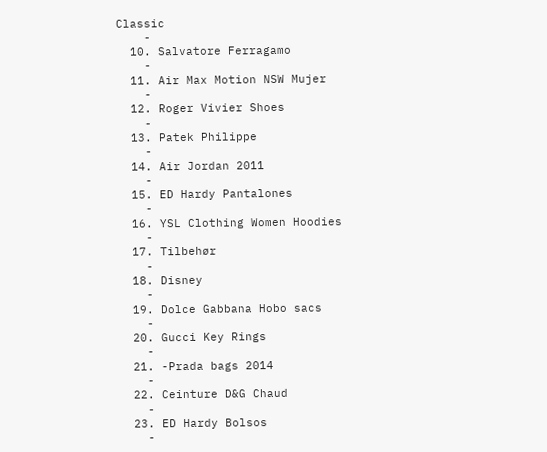Classic
    -
  10. Salvatore Ferragamo
    -
  11. Air Max Motion NSW Mujer
    -
  12. Roger Vivier Shoes
    -
  13. Patek Philippe
    -
  14. Air Jordan 2011
    -
  15. ED Hardy Pantalones
    -
  16. YSL Clothing Women Hoodies
    -
  17. Tilbehør
    -
  18. Disney
    -
  19. Dolce Gabbana Hobo sacs
    -
  20. Gucci Key Rings
    -
  21. -Prada bags 2014
    -
  22. Ceinture D&G Chaud
    -
  23. ED Hardy Bolsos
    -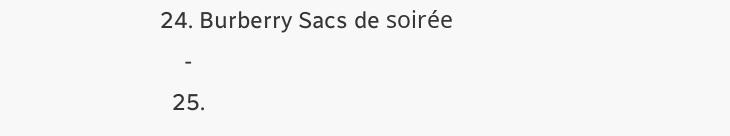24. Burberry Sacs de soirée
    -
  25.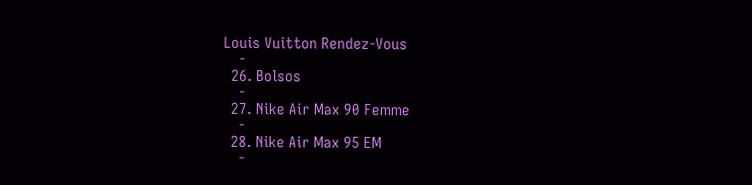Louis Vuitton Rendez-Vous
    -
  26. Bolsos
    -
  27. Nike Air Max 90 Femme
    -
  28. Nike Air Max 95 EM
    -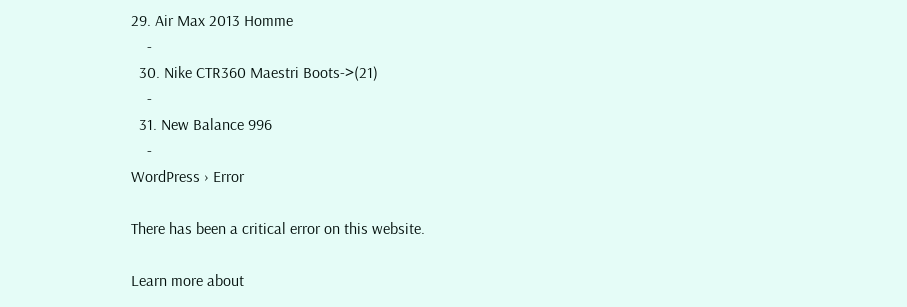29. Air Max 2013 Homme
    -
  30. Nike CTR360 Maestri Boots->(21)
    -
  31. New Balance 996
    -
WordPress › Error

There has been a critical error on this website.

Learn more about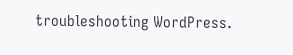troubleshooting WordPress.